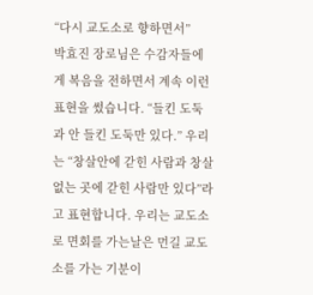“다시 교도소로 향하면서”
박효진 장로님은 수감자들에게 복음을 전하면서 계속 이런 표현을 썼습니다. “들킨 도둑과 안 들킨 도둑만 있다.” 우리는 “창살안에 갇힌 사람과 창살 없는 곳에 갇힌 사람만 있다”라고 표현합니다. 우리는 교도소로 면회를 가는날은 먼길 교도소를 가는 기분이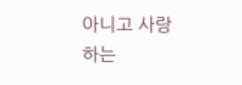아니고 사랑하는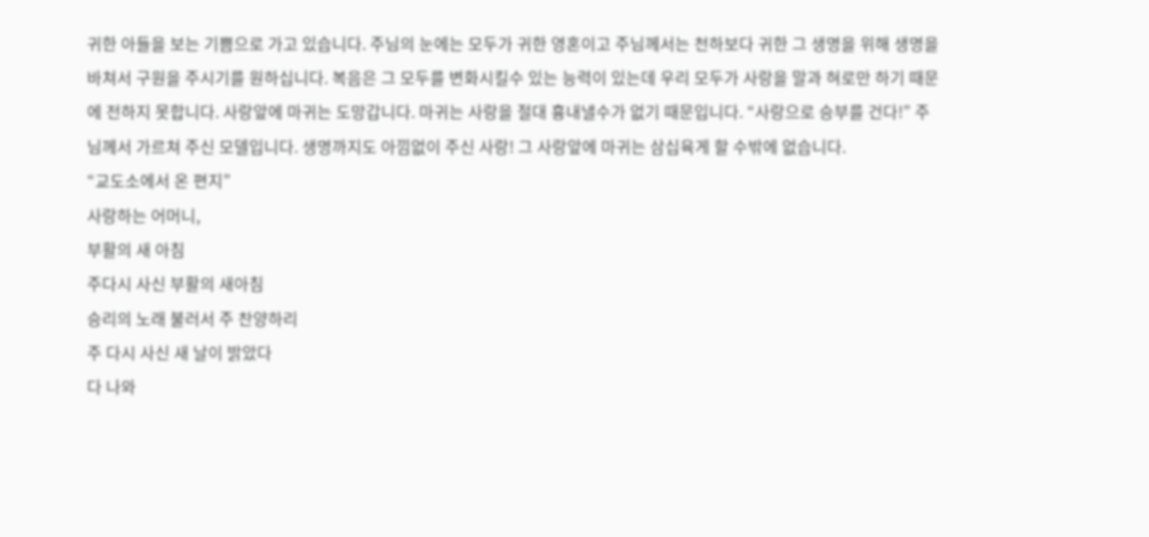귀한 아들을 보는 기쁨으로 가고 있습니다. 주님의 눈에는 모두가 귀한 영혼이고 주님께서는 천하보다 귀한 그 생명을 위해 생명을 바쳐서 구원을 주시기를 원하십니다. 복음은 그 모두를 변화시킬수 있는 능력이 있는데 우리 모두가 사랑을 말과 혀로만 하기 때문에 전하지 못합니다. 사랑앞에 마귀는 도망갑니다. 마귀는 사랑을 절대 흉내낼수가 없기 때문입니다. “사랑으로 승부를 건다!” 주님께서 가르쳐 주신 모델입니다. 생명까지도 아낌없이 주신 사랑! 그 사랑앞에 마귀는 삼십육게 할 수밖에 없습니다.
“교도소에서 온 편지”
사랑하는 어머니,
부활의 새 아침
주다시 사신 부활의 새아침
승리의 노래 불러서 주 찬양하리
주 다시 사신 새 날이 밝았다
다 나와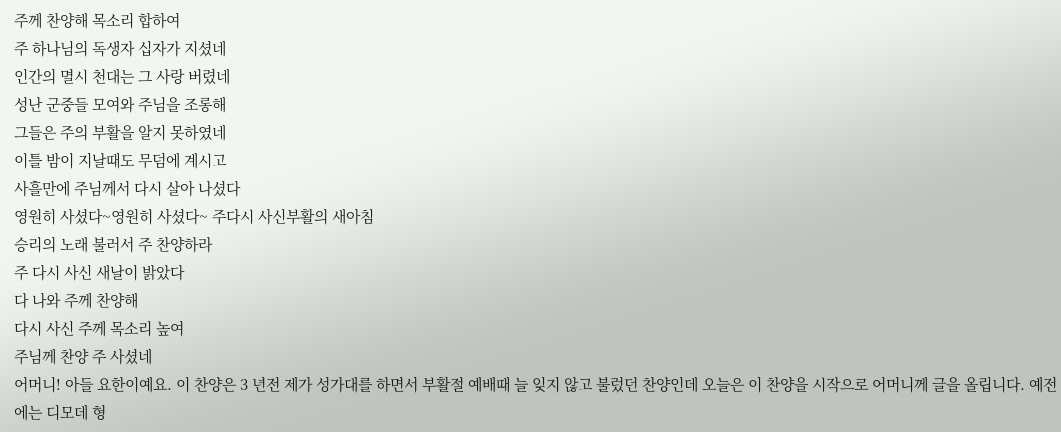주께 찬양해 목소리 합하여
주 하나님의 독생자 십자가 지셨네
인간의 멸시 천대는 그 사랑 버렸네
성난 군중들 모여와 주님을 조롱해
그들은 주의 부활을 알지 못하였네
이틀 밤이 지날때도 무덤에 계시고
사흘만에 주님께서 다시 살아 나셨다
영원히 사셨다~영원히 사셨다~ 주다시 사신부활의 새아침
승리의 노래 불러서 주 찬양하라
주 다시 사신 새날이 밝았다
다 나와 주께 찬양해
다시 사신 주께 목소리 높여
주님께 찬양 주 사셨네
어머니! 아들 요한이예요. 이 찬양은 3 년전 제가 성가대를 하면서 부활절 예배때 늘 잊지 않고 불렀던 찬양인데 오늘은 이 찬양을 시작으로 어머니께 글을 올립니다. 예전에는 디모데 형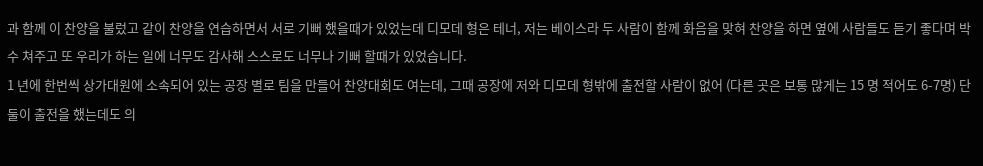과 함께 이 찬양을 불렀고 같이 찬양을 연습하면서 서로 기뻐 했을때가 있었는데 디모데 형은 테너, 저는 베이스라 두 사람이 함께 화음을 맞혀 찬양을 하면 옆에 사람들도 듣기 좋다며 박수 쳐주고 또 우리가 하는 일에 너무도 감사해 스스로도 너무나 기뻐 할때가 있었습니다.
1 년에 한번씩 상가대원에 소속되어 있는 공장 별로 팀을 만들어 찬양대회도 여는데, 그때 공장에 저와 디모데 형밖에 출전할 사람이 없어 (다른 곳은 보통 많게는 15 명 적어도 6-7명) 단 둘이 출전을 했는데도 의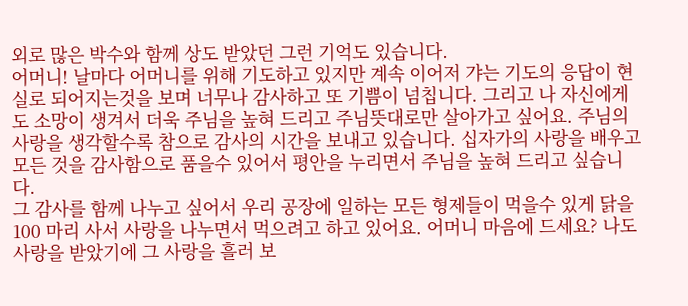외로 많은 박수와 함께 상도 받았던 그런 기억도 있습니다.
어머니! 날마다 어머니를 위해 기도하고 있지만 계속 이어저 갸는 기도의 응답이 현실로 되어지는것을 보며 너무나 감사하고 또 기쁨이 넘칩니다. 그리고 나 자신에게도 소망이 생겨서 더욱 주님을 높혀 드리고 주님뜻대로만 살아가고 싶어요. 주님의 사랑을 생각할수록 참으로 감사의 시간을 보내고 있습니다. 십자가의 사랑을 배우고 모든 것을 감사함으로 품을수 있어서 평안을 누리면서 주님을 높혀 드리고 싶습니다.
그 감사를 함께 나누고 싶어서 우리 공장에 일하는 모든 형제들이 먹을수 있게 닭을 100 마리 사서 사랑을 나누면서 먹으려고 하고 있어요. 어머니 마음에 드세요? 나도 사랑을 받았기에 그 사랑을 흘러 보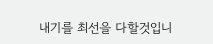내기를 최선을 다할것입니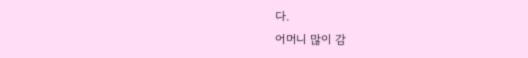다.
어머니 많이 감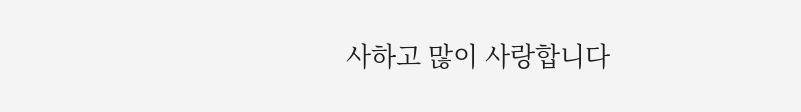사하고 많이 사랑합니다